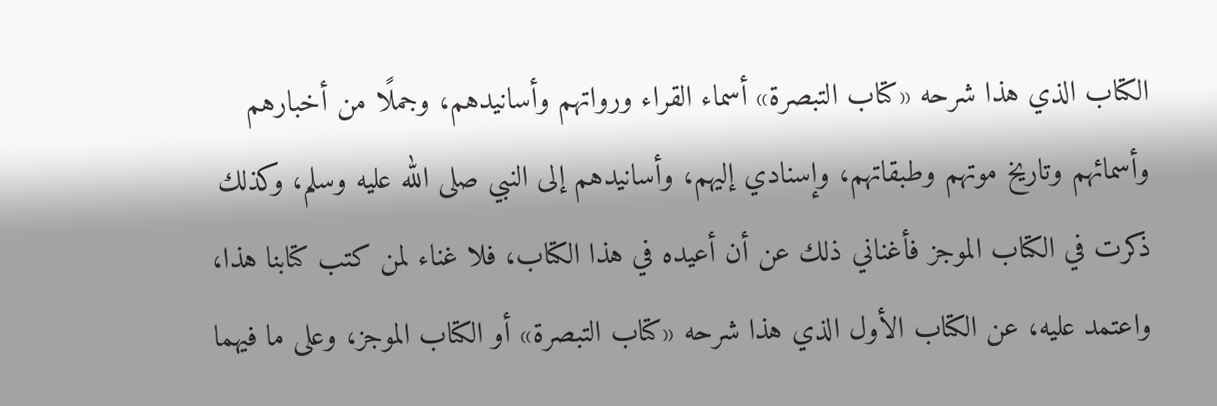الكتاب الذي هذا شرحه «كتاب التبصرة» أسماء القراء ورواتهم وأسانيدهم، وجملًا من أخبارهم وأسمائهم وتاريخ موتهم وطبقاتهم، وإسنادي إليهم، وأسانيدهم إلى النبي صلى الله عليه وسلم، وكذلك ذكرت في الكتاب الموجز فأغناني ذلك عن أن أعيده في هذا الكتاب، فلا غناء لمن كتب كتابنا هذا، واعتمد عليه، عن الكتاب الأول الذي هذا شرحه «كتاب التبصرة» أو الكتاب الموجز، وعلى ما فيهما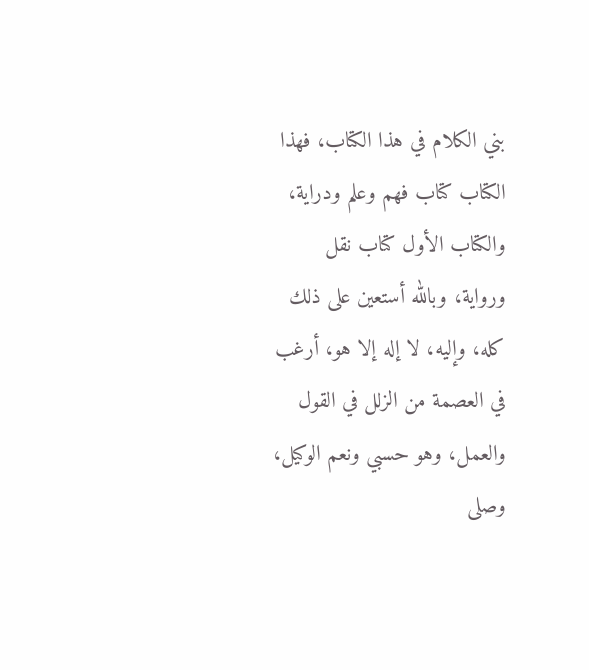بني الكلام في هذا الكتاب، فهذا الكتاب كتاب فهم وعلم ودراية، والكتاب الأول كتاب نقل ورواية، وبالله أستعين على ذلك كله، وإليه، لا إله إلا هو، أرغب في العصمة من الزلل في القول والعمل، وهو حسبي ونعم الوكيل، وصلى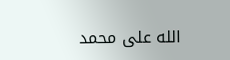الله على محمد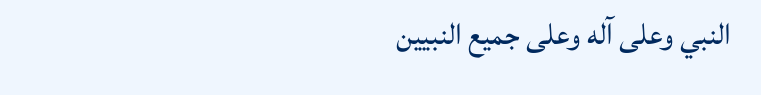النبي وعلى آله وعلى جميع النبيين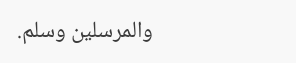والمرسلين وسلم.